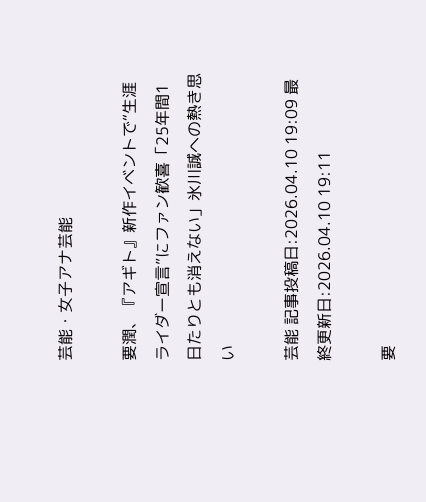芸能・女子アナ芸能

要潤、『アギト』新作イベントで“生涯ライダー宣言”にファン歓喜「25年間1日たりとも消えない」氷川誠への熱き思い

芸能 記事投稿日:2026.04.10 19:09 最終更新日:2026.04.10 19:11

要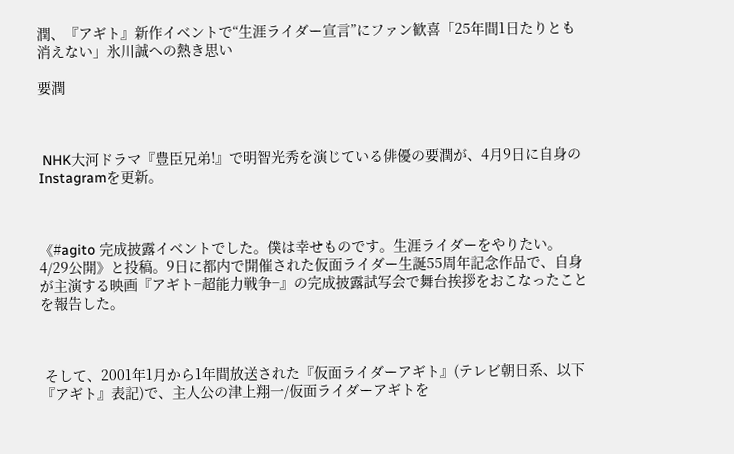潤、『アギト』新作イベントで“生涯ライダー宣言”にファン歓喜「25年間1日たりとも消えない」氷川誠への熱き思い

要潤



 NHK大河ドラマ『豊臣兄弟!』で明智光秀を演じている俳優の要潤が、4月9日に自身のInstagramを更新。



《#agito 完成披露イベントでした。僕は幸せものです。生涯ライダーをやりたい。4/29公開》と投稿。9日に都内で開催された仮面ライダー生誕55周年記念作品で、自身が主演する映画『アギト−超能力戦争−』の完成披露試写会で舞台挨拶をおこなったことを報告した。



 そして、2001年1月から1年間放送された『仮面ライダーアギト』(テレビ朝日系、以下『アギト』表記)で、主人公の津上翔一/仮面ライダーアギトを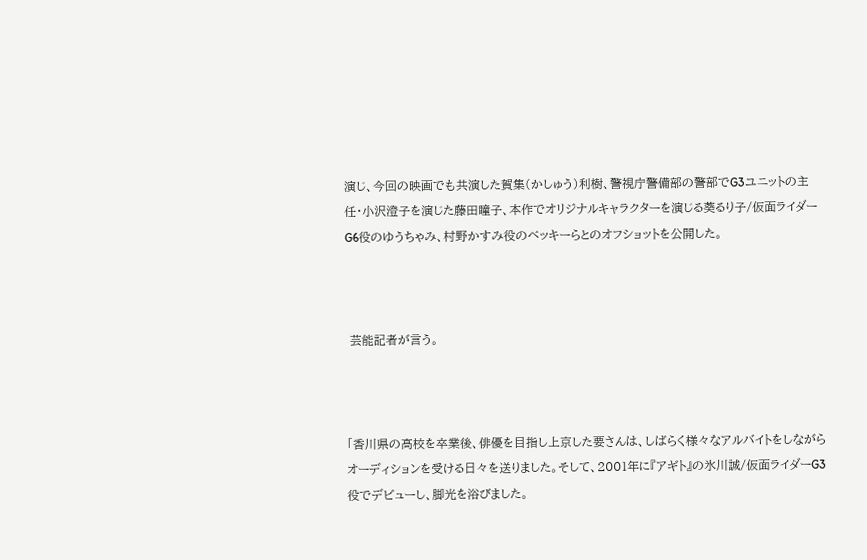演じ、今回の映画でも共演した賀集(かしゅう)利樹、警視庁警備部の警部でG3ユニットの主任・小沢澄子を演じた藤田瞳子、本作でオリジナルキャラクターを演じる葵るり子/仮面ライダーG6役のゆうちゃみ、村野かすみ役のベッキーらとのオフショットを公開した。



 芸能記者が言う。



「香川県の高校を卒業後、俳優を目指し上京した要さんは、しばらく様々なアルバイトをしながらオーディションを受ける日々を送りました。そして、2001年に『アギト』の氷川誠/仮面ライダーG3役でデビューし、脚光を浴びました。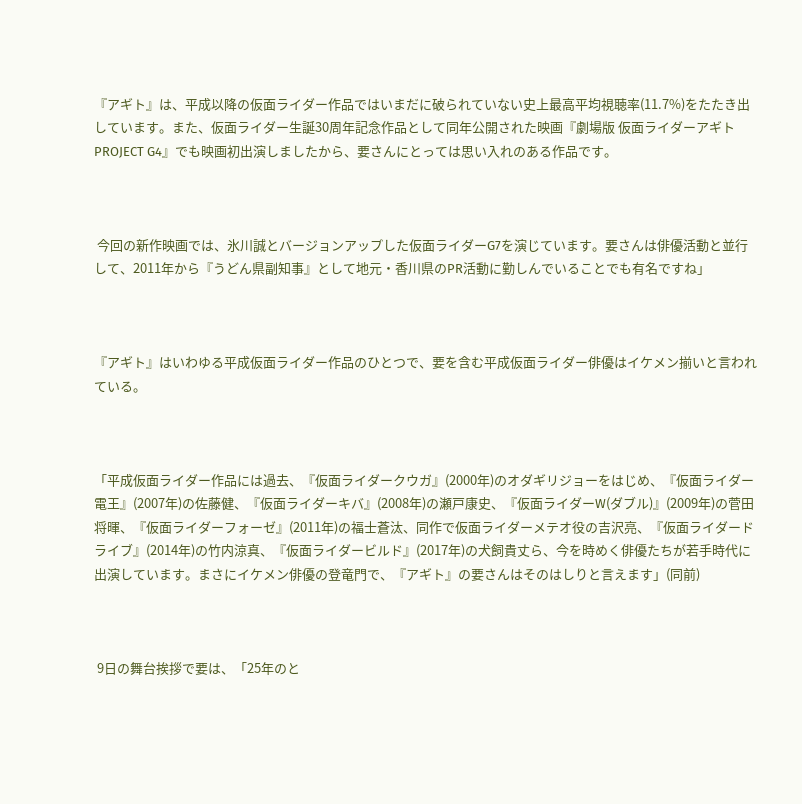『アギト』は、平成以降の仮面ライダー作品ではいまだに破られていない史上最高平均視聴率(11.7%)をたたき出しています。また、仮面ライダー生誕30周年記念作品として同年公開された映画『劇場版 仮面ライダーアギト PROJECT G4』でも映画初出演しましたから、要さんにとっては思い入れのある作品です。



 今回の新作映画では、氷川誠とバージョンアップした仮面ライダーG7を演じています。要さんは俳優活動と並行して、2011年から『うどん県副知事』として地元・香川県のPR活動に勤しんでいることでも有名ですね」



『アギト』はいわゆる平成仮面ライダー作品のひとつで、要を含む平成仮面ライダー俳優はイケメン揃いと言われている。



「平成仮面ライダー作品には過去、『仮面ライダークウガ』(2000年)のオダギリジョーをはじめ、『仮面ライダー電王』(2007年)の佐藤健、『仮面ライダーキバ』(2008年)の瀬戸康史、『仮面ライダーW(ダブル)』(2009年)の菅田将暉、『仮面ライダーフォーゼ』(2011年)の福士蒼汰、同作で仮面ライダーメテオ役の吉沢亮、『仮面ライダードライブ』(2014年)の竹内涼真、『仮面ライダービルド』(2017年)の犬飼貴丈ら、今を時めく俳優たちが若手時代に出演しています。まさにイケメン俳優の登竜門で、『アギト』の要さんはそのはしりと言えます」(同前)



 9日の舞台挨拶で要は、「25年のと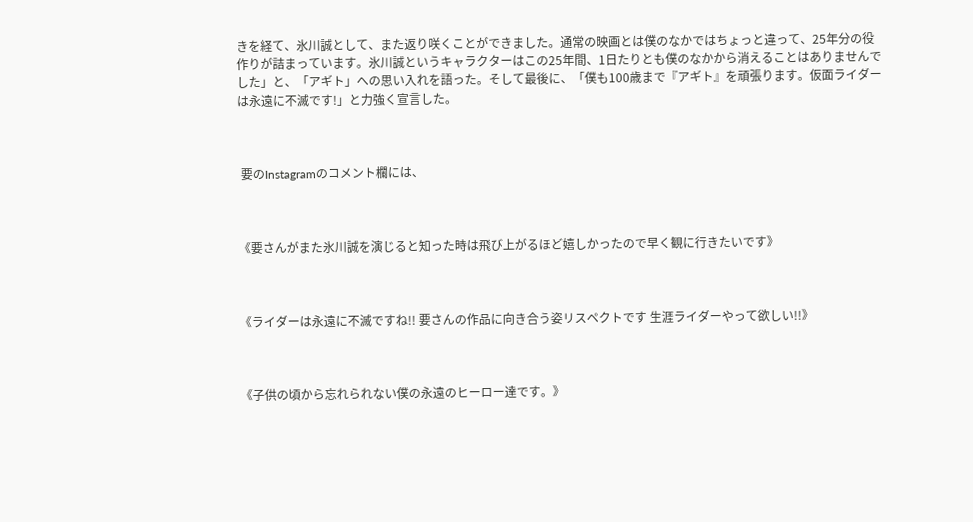きを経て、氷川誠として、また返り咲くことができました。通常の映画とは僕のなかではちょっと違って、25年分の役作りが詰まっています。氷川誠というキャラクターはこの25年間、1日たりとも僕のなかから消えることはありませんでした」と、「アギト」への思い入れを語った。そして最後に、「僕も100歳まで『アギト』を頑張ります。仮面ライダーは永遠に不滅です!」と力強く宣言した。



 要のInstagramのコメント欄には、



《要さんがまた氷川誠を演じると知った時は飛び上がるほど嬉しかったので早く観に行きたいです》



《ライダーは永遠に不滅ですね!! 要さんの作品に向き合う姿リスペクトです 生涯ライダーやって欲しい!!》



《子供の頃から忘れられない僕の永遠のヒーロー達です。》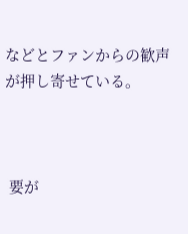などとファンからの歓声が押し寄せている。



 要が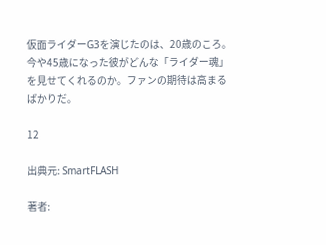仮面ライダーG3を演じたのは、20歳のころ。今や45歳になった彼がどんな「ライダー魂」を見せてくれるのか。ファンの期待は高まるばかりだ。

12

出典元: SmartFLASH

著者: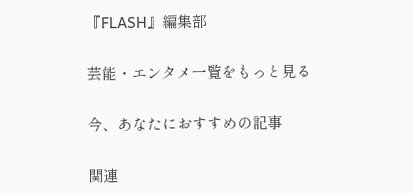『FLASH』編集部

芸能・エンタメ一覧をもっと見る

今、あなたにおすすめの記事

関連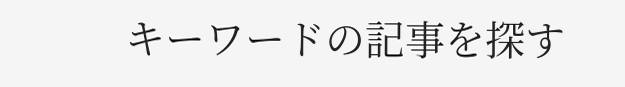キーワードの記事を探す